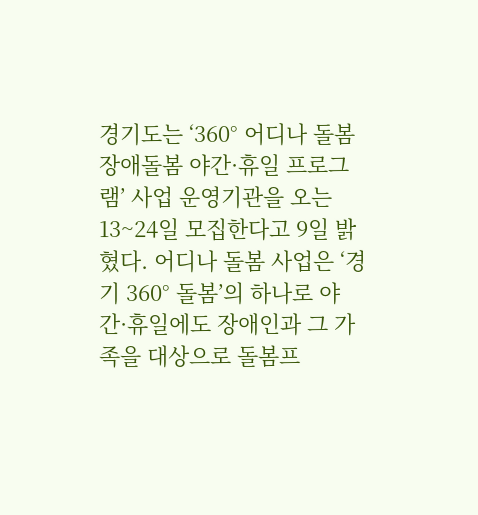경기도는 ‘360° 어디나 돌봄 장애돌봄 야간·휴일 프로그램’ 사업 운영기관을 오는 13~24일 모집한다고 9일 밝혔다. 어디나 돌봄 사업은 ‘경기 360° 돌봄’의 하나로 야간·휴일에도 장애인과 그 가족을 대상으로 돌봄프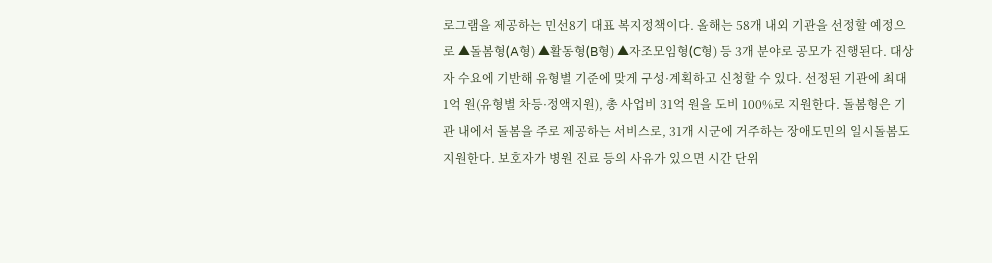로그램을 제공하는 민선8기 대표 복지정책이다. 올해는 58개 내외 기관을 선정할 예정으로 ▲돌봄형(A형) ▲활동형(B형) ▲자조모임형(C형) 등 3개 분야로 공모가 진행된다. 대상자 수요에 기반해 유형별 기준에 맞게 구성·계획하고 신청할 수 있다. 선정된 기관에 최대 1억 원(유형별 차등·정액지원), 총 사업비 31억 원을 도비 100%로 지원한다. 돌봄형은 기관 내에서 돌봄을 주로 제공하는 서비스로, 31개 시군에 거주하는 장애도민의 일시돌봄도 지원한다. 보호자가 병원 진료 등의 사유가 있으면 시간 단위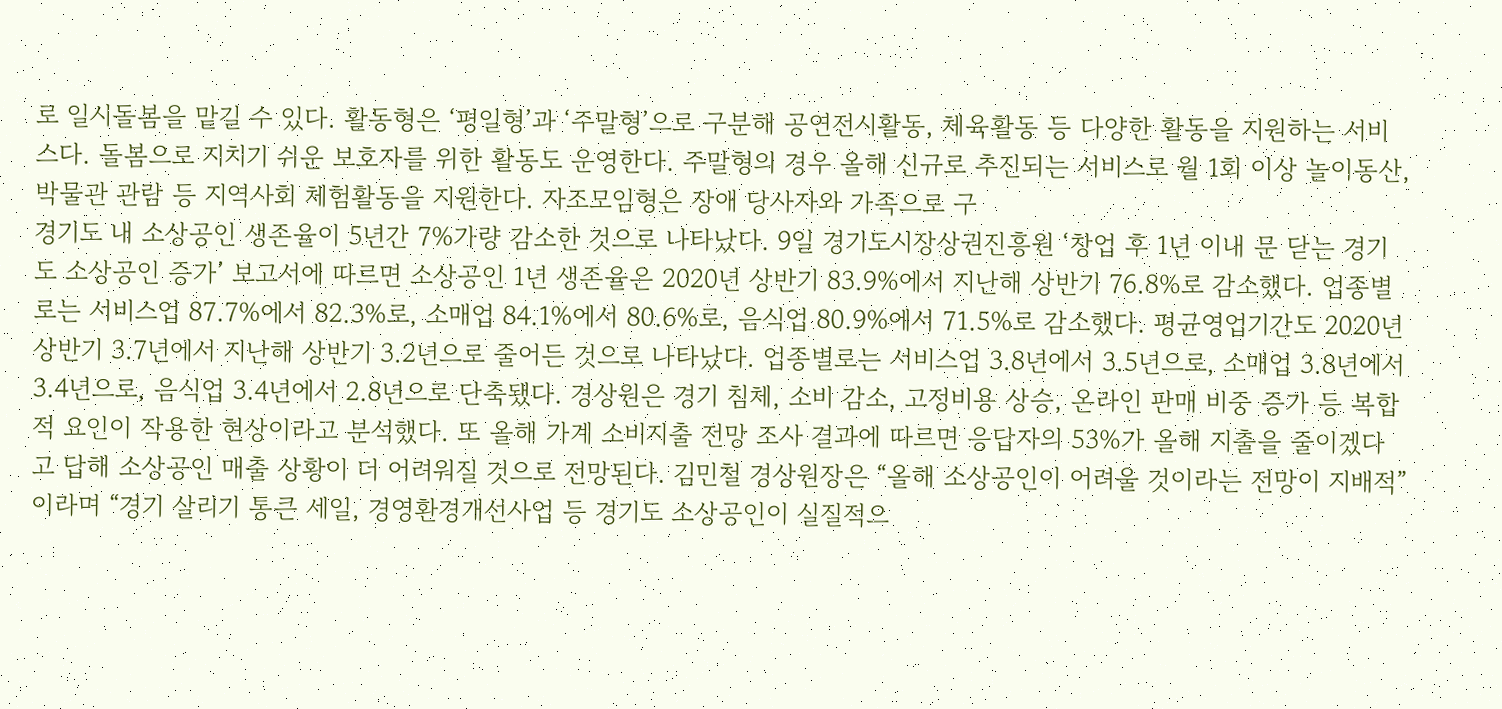로 일시돌봄을 맡길 수 있다. 활동형은 ‘평일형’과 ‘주말형’으로 구분해 공연전시활동, 체육활동 등 다양한 활동을 지원하는 서비스다. 돌봄으로 지치기 쉬운 보호자를 위한 활동도 운영한다. 주말형의 경우 올해 신규로 추진되는 서비스로 월 1회 이상 놀이동산, 박물관 관람 등 지역사회 체험활동을 지원한다. 자조모임형은 장애 당사자와 가족으로 구
경기도 내 소상공인 생존율이 5년간 7%가량 감소한 것으로 나타났다. 9일 경기도시장상권진흥원 ‘창업 후 1년 이내 문 닫는 경기도 소상공인 증가’ 보고서에 따르면 소상공인 1년 생존율은 2020년 상반기 83.9%에서 지난해 상반기 76.8%로 감소했다. 업종별로는 서비스업 87.7%에서 82.3%로, 소매업 84.1%에서 80.6%로, 음식업 80.9%에서 71.5%로 감소했다. 평균영업기간도 2020년 상반기 3.7년에서 지난해 상반기 3.2년으로 줄어든 것으로 나타났다. 업종별로는 서비스업 3.8년에서 3.5년으로, 소매업 3.8년에서 3.4년으로, 음식업 3.4년에서 2.8년으로 단축됐다. 경상원은 경기 침체, 소비 감소, 고정비용 상승, 온라인 판매 비중 증가 등 복합적 요인이 작용한 현상이라고 분석했다. 또 올해 가계 소비지출 전망 조사 결과에 따르면 응답자의 53%가 올해 지출을 줄이겠다고 답해 소상공인 매출 상황이 더 어려워질 것으로 전망된다. 김민철 경상원장은 “올해 소상공인이 어려울 것이라는 전망이 지배적”이라며 “경기 살리기 통큰 세일, 경영환경개선사업 등 경기도 소상공인이 실질적으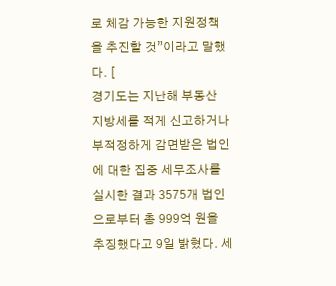로 체감 가능한 지원정책을 추진할 것”이라고 말했다. [
경기도는 지난해 부동산 지방세를 적게 신고하거나 부적정하게 감면받은 법인에 대한 집중 세무조사를 실시한 결과 3575개 법인으로부터 총 999억 원을 추징했다고 9일 밝혔다. 세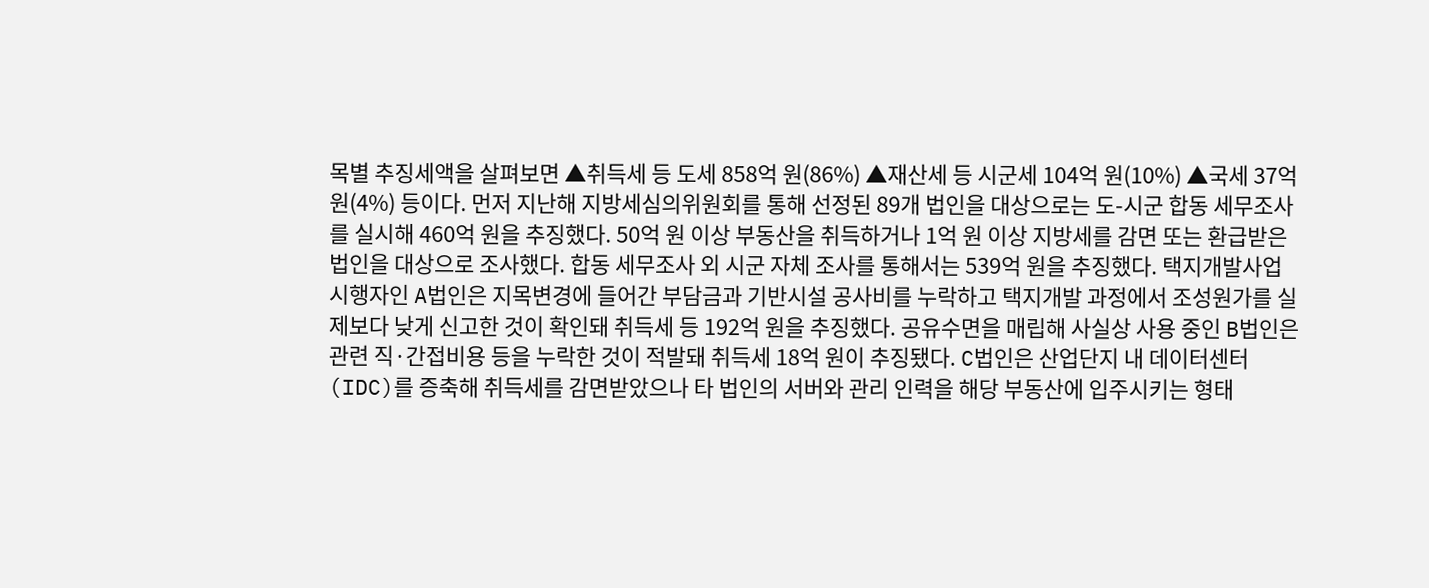목별 추징세액을 살펴보면 ▲취득세 등 도세 858억 원(86%) ▲재산세 등 시군세 104억 원(10%) ▲국세 37억 원(4%) 등이다. 먼저 지난해 지방세심의위원회를 통해 선정된 89개 법인을 대상으로는 도-시군 합동 세무조사를 실시해 460억 원을 추징했다. 50억 원 이상 부동산을 취득하거나 1억 원 이상 지방세를 감면 또는 환급받은 법인을 대상으로 조사했다. 합동 세무조사 외 시군 자체 조사를 통해서는 539억 원을 추징했다. 택지개발사업 시행자인 A법인은 지목변경에 들어간 부담금과 기반시설 공사비를 누락하고 택지개발 과정에서 조성원가를 실제보다 낮게 신고한 것이 확인돼 취득세 등 192억 원을 추징했다. 공유수면을 매립해 사실상 사용 중인 B법인은 관련 직·간접비용 등을 누락한 것이 적발돼 취득세 18억 원이 추징됐다. C법인은 산업단지 내 데이터센터(IDC)를 증축해 취득세를 감면받았으나 타 법인의 서버와 관리 인력을 해당 부동산에 입주시키는 형태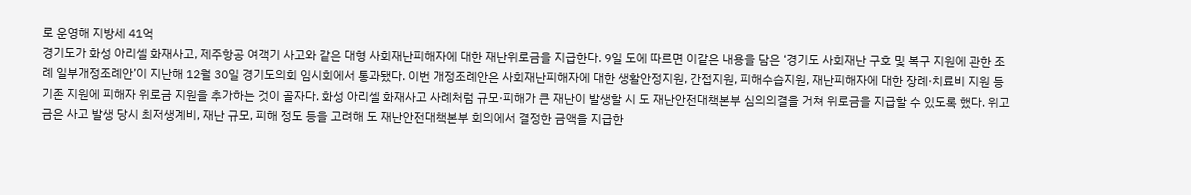로 운영해 지방세 41억
경기도가 화성 아리셀 화재사고, 제주항공 여객기 사고와 같은 대형 사회재난피해자에 대한 재난위로금을 지급한다. 9일 도에 따르면 이같은 내용을 담은 ‘경기도 사회재난 구호 및 복구 지원에 관한 조례 일부개정조례안’이 지난해 12월 30일 경기도의회 임시회에서 통과됐다. 이번 개정조례안은 사회재난피해자에 대한 생활안정지원, 간접지원, 피해수습지원, 재난피해자에 대한 장례·치료비 지원 등 기존 지원에 피해자 위로금 지원을 추가하는 것이 골자다. 화성 아리셀 화재사고 사례처럼 규모·피해가 큰 재난이 발생할 시 도 재난안전대책본부 심의의결을 거쳐 위로금을 지급할 수 있도록 했다. 위고금은 사고 발생 당시 최저생계비, 재난 규모, 피해 정도 등을 고려해 도 재난안전대책본부 회의에서 결정한 금액을 지급한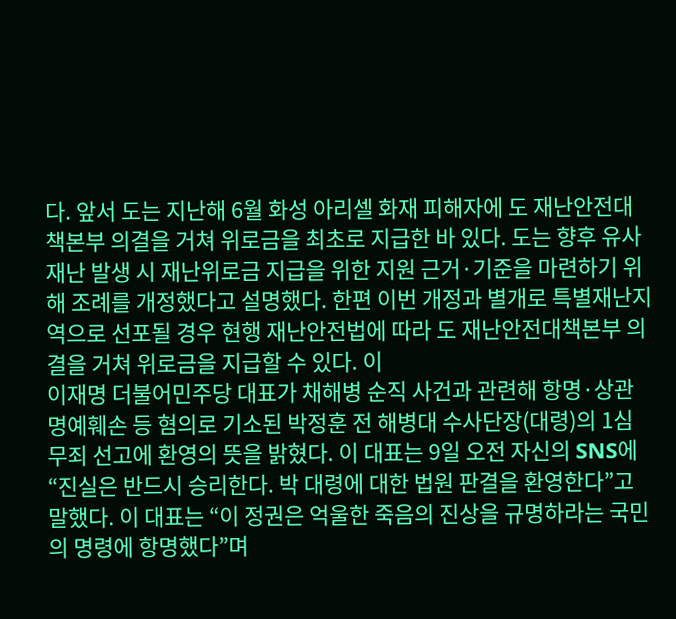다. 앞서 도는 지난해 6월 화성 아리셀 화재 피해자에 도 재난안전대책본부 의결을 거쳐 위로금을 최초로 지급한 바 있다. 도는 향후 유사재난 발생 시 재난위로금 지급을 위한 지원 근거·기준을 마련하기 위해 조례를 개정했다고 설명했다. 한편 이번 개정과 별개로 특별재난지역으로 선포될 경우 현행 재난안전법에 따라 도 재난안전대책본부 의결을 거쳐 위로금을 지급할 수 있다. 이
이재명 더불어민주당 대표가 채해병 순직 사건과 관련해 항명·상관명예훼손 등 혐의로 기소된 박정훈 전 해병대 수사단장(대령)의 1심 무죄 선고에 환영의 뜻을 밝혔다. 이 대표는 9일 오전 자신의 SNS에 “진실은 반드시 승리한다. 박 대령에 대한 법원 판결을 환영한다”고 말했다. 이 대표는 “이 정권은 억울한 죽음의 진상을 규명하라는 국민의 명령에 항명했다”며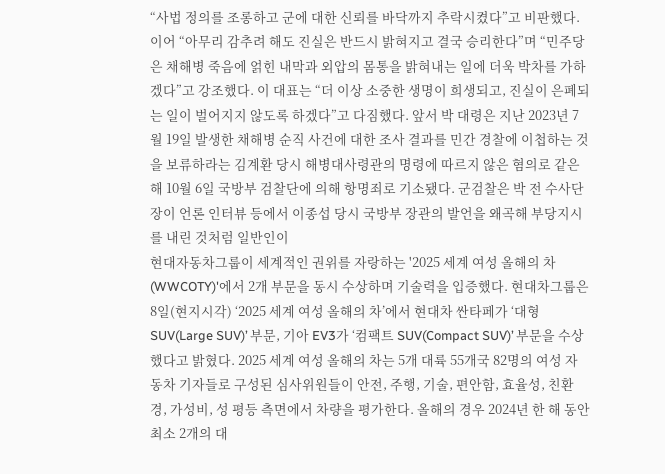“사법 정의를 조롱하고 군에 대한 신뢰를 바닥까지 추락시켰다”고 비판했다. 이어 “아무리 감추려 해도 진실은 반드시 밝혀지고 결국 승리한다”며 “민주당은 채해병 죽음에 얽힌 내막과 외압의 몸통을 밝혀내는 일에 더욱 박차를 가하겠다”고 강조했다. 이 대표는 “더 이상 소중한 생명이 희생되고, 진실이 은폐되는 일이 벌어지지 않도록 하겠다”고 다짐했다. 앞서 박 대령은 지난 2023년 7월 19일 발생한 채해병 순직 사건에 대한 조사 결과를 민간 경찰에 이첩하는 것을 보류하라는 김계환 당시 해병대사령관의 명령에 따르지 않은 혐의로 같은 해 10월 6일 국방부 검찰단에 의해 항명죄로 기소됐다. 군검찰은 박 전 수사단장이 언론 인터뷰 등에서 이종섭 당시 국방부 장관의 발언을 왜곡해 부당지시를 내린 것처럼 일반인이
현대자동차그룹이 세계적인 권위를 자랑하는 '2025 세계 여성 올해의 차(WWCOTY)'에서 2개 부문을 동시 수상하며 기술력을 입증했다. 현대차그룹은 8일(현지시각) ‘2025 세계 여성 올해의 차’에서 현대차 싼타페가 ‘대형 SUV(Large SUV)’ 부문, 기아 EV3가 ‘컴팩트 SUV(Compact SUV)’ 부문을 수상했다고 밝혔다. 2025 세계 여성 올해의 차는 5개 대륙 55개국 82명의 여성 자동차 기자들로 구성된 심사위원들이 안전, 주행, 기술, 편안함, 효율성, 친환경, 가성비, 성 평등 측면에서 차량을 평가한다. 올해의 경우 2024년 한 해 동안 최소 2개의 대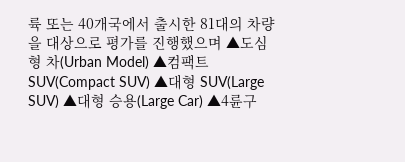륙 또는 40개국에서 출시한 81대의 차량을 대상으로 평가를 진행했으며 ▲도심형 차(Urban Model) ▲컴팩트 SUV(Compact SUV) ▲대형 SUV(Large SUV) ▲대형 승용(Large Car) ▲4륜구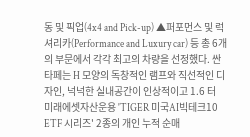동 및 픽업(4x4 and Pick-up) ▲퍼포먼스 및 럭셔리카(Performance and Luxury car) 등 총 6개의 부문에서 각각 최고의 차량을 선정했다. 싼타페는 H 모양의 독창적인 램프와 직선적인 디자인, 넉넉한 실내공간이 인상적이고 1.6 터
미래에셋자산운용 'TIGER 미국AI빅테크10 ETF 시리즈' 2종의 개인 누적 순매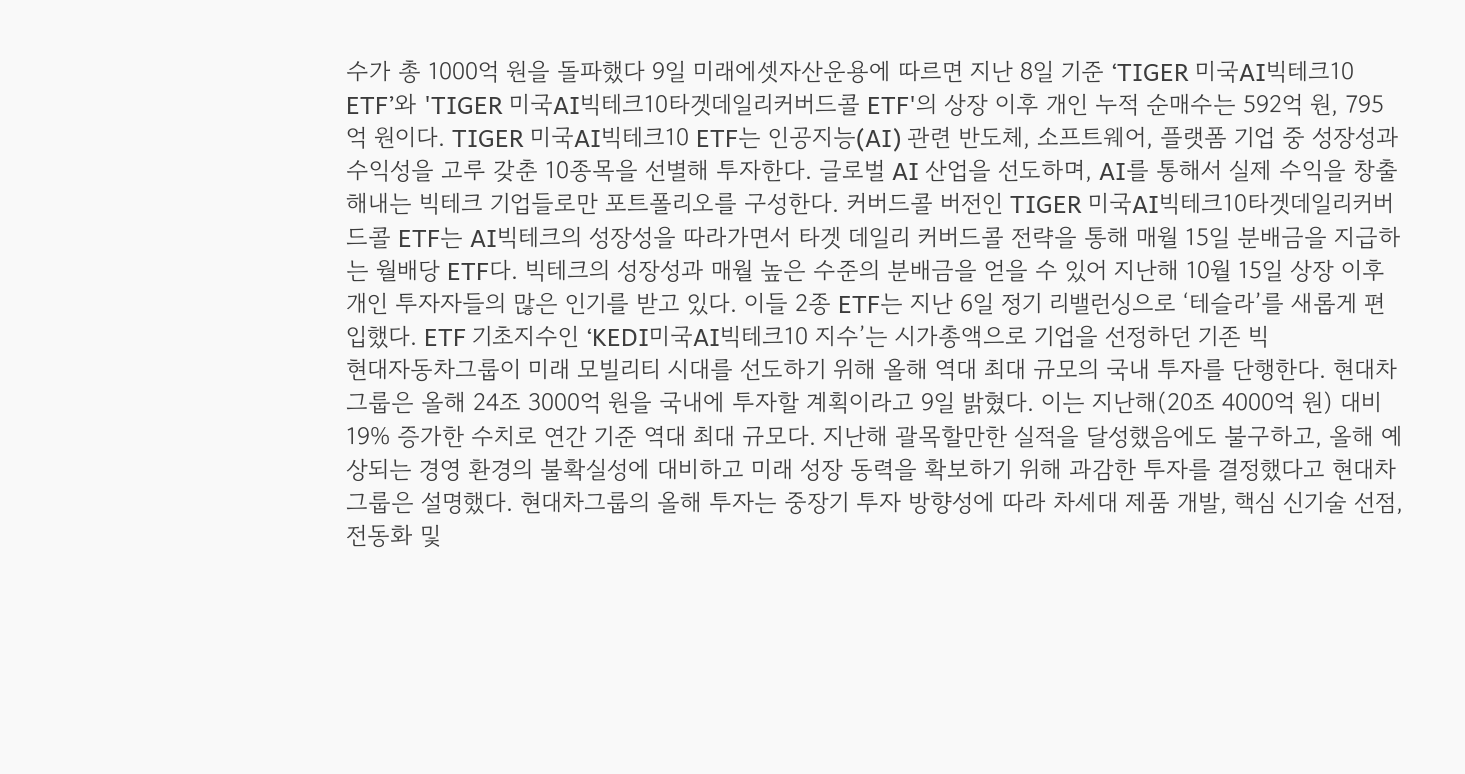수가 총 1000억 원을 돌파했다 9일 미래에셋자산운용에 따르면 지난 8일 기준 ‘TIGER 미국AI빅테크10 ETF’와 'TIGER 미국AI빅테크10타겟데일리커버드콜 ETF'의 상장 이후 개인 누적 순매수는 592억 원, 795억 원이다. TIGER 미국AI빅테크10 ETF는 인공지능(AI) 관련 반도체, 소프트웨어, 플랫폼 기업 중 성장성과 수익성을 고루 갖춘 10종목을 선별해 투자한다. 글로벌 AI 산업을 선도하며, AI를 통해서 실제 수익을 창출해내는 빅테크 기업들로만 포트폴리오를 구성한다. 커버드콜 버전인 TIGER 미국AI빅테크10타겟데일리커버드콜 ETF는 AI빅테크의 성장성을 따라가면서 타겟 데일리 커버드콜 전략을 통해 매월 15일 분배금을 지급하는 월배당 ETF다. 빅테크의 성장성과 매월 높은 수준의 분배금을 얻을 수 있어 지난해 10월 15일 상장 이후 개인 투자자들의 많은 인기를 받고 있다. 이들 2종 ETF는 지난 6일 정기 리밸런싱으로 ‘테슬라’를 새롭게 편입했다. ETF 기초지수인 ‘KEDI미국AI빅테크10 지수’는 시가총액으로 기업을 선정하던 기존 빅
현대자동차그룹이 미래 모빌리티 시대를 선도하기 위해 올해 역대 최대 규모의 국내 투자를 단행한다. 현대차그룹은 올해 24조 3000억 원을 국내에 투자할 계획이라고 9일 밝혔다. 이는 지난해(20조 4000억 원) 대비 19% 증가한 수치로 연간 기준 역대 최대 규모다. 지난해 괄목할만한 실적을 달성했음에도 불구하고, 올해 예상되는 경영 환경의 불확실성에 대비하고 미래 성장 동력을 확보하기 위해 과감한 투자를 결정했다고 현대차그룹은 설명했다. 현대차그룹의 올해 투자는 중장기 투자 방향성에 따라 차세대 제품 개발, 핵심 신기술 선점, 전동화 및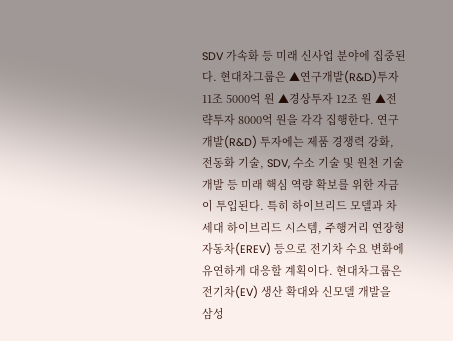SDV 가속화 등 미래 신사업 분야에 집중된다. 현대차그룹은 ▲연구개발(R&D)투자 11조 5000억 원 ▲경상투자 12조 원 ▲전략투자 8000억 원을 각각 집행한다. 연구개발(R&D) 투자에는 제품 경쟁력 강화, 전동화 기술, SDV, 수소 기술 및 원천 기술 개발 등 미래 핵심 역량 확보를 위한 자금이 투입된다. 특히 하이브리드 모델과 차세대 하이브리드 시스템, 주행거리 연장형 자동차(EREV) 등으로 전기차 수요 변화에 유연하게 대응할 계획이다. 현대차그룹은 전기차(EV) 생산 확대와 신모델 개발을
삼성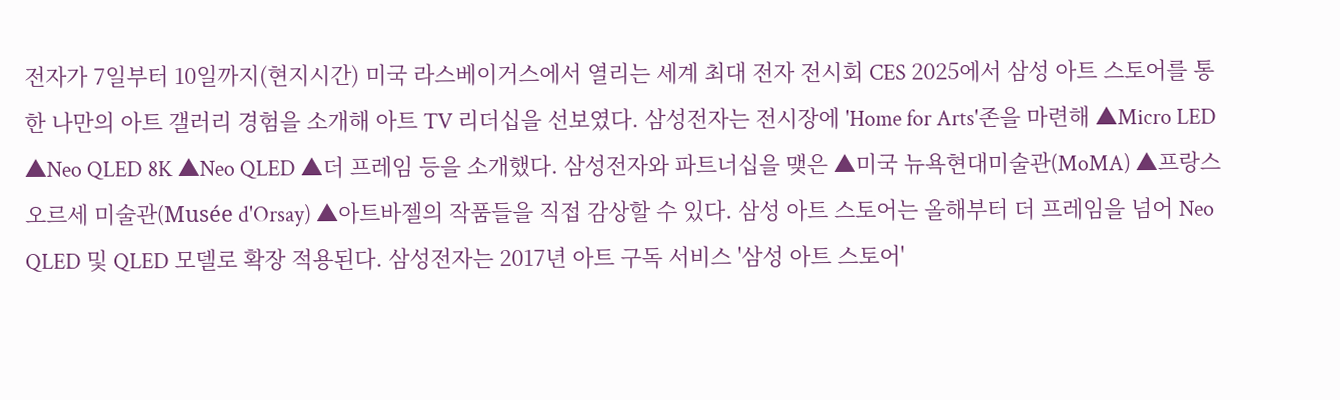전자가 7일부터 10일까지(현지시간) 미국 라스베이거스에서 열리는 세계 최대 전자 전시회 CES 2025에서 삼성 아트 스토어를 통한 나만의 아트 갤러리 경험을 소개해 아트 TV 리더십을 선보였다. 삼성전자는 전시장에 'Home for Arts'존을 마련해 ▲Micro LED ▲Neo QLED 8K ▲Neo QLED ▲더 프레임 등을 소개했다. 삼성전자와 파트너십을 맺은 ▲미국 뉴욕현대미술관(MoMA) ▲프랑스 오르세 미술관(Musée d'Orsay) ▲아트바젤의 작품들을 직접 감상할 수 있다. 삼성 아트 스토어는 올해부터 더 프레임을 넘어 Neo QLED 및 QLED 모델로 확장 적용된다. 삼성전자는 2017년 아트 구독 서비스 '삼성 아트 스토어'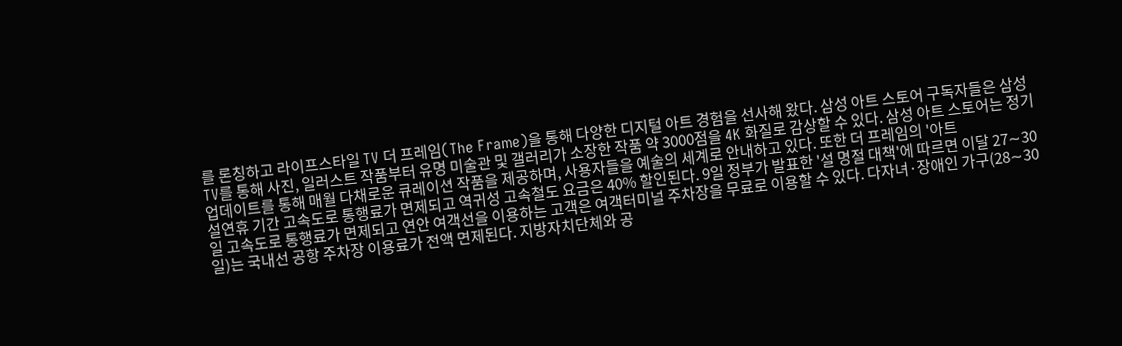를 론칭하고 라이프스타일 TV 더 프레임(The Frame)을 통해 다양한 디지털 아트 경험을 선사해 왔다. 삼성 아트 스토어 구독자들은 삼성 TV를 통해 사진, 일러스트 작품부터 유명 미술관 및 갤러리가 소장한 작품 약 3000점을 4K 화질로 감상할 수 있다. 삼성 아트 스토어는 정기 업데이트를 통해 매월 다채로운 큐레이션 작품을 제공하며, 사용자들을 예술의 세계로 안내하고 있다. 또한 더 프레임의 '아트
설연휴 기간 고속도로 통행료가 면제되고 역귀성 고속철도 요금은 40% 할인된다. 9일 정부가 발표한 '설 명절 대책'에 따르면 이달 27∼30일 고속도로 통행료가 면제되고 연안 여객선을 이용하는 고객은 여객터미널 주차장을 무료로 이용할 수 있다. 다자녀·장애인 가구(28∼30일)는 국내선 공항 주차장 이용료가 전액 면제된다. 지방자치단체와 공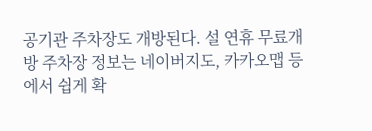공기관 주차장도 개방된다. 설 연휴 무료개방 주차장 정보는 네이버지도, 카카오맵 등에서 쉽게 확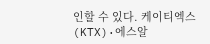인할 수 있다. 케이티엑스(KTX)·에스알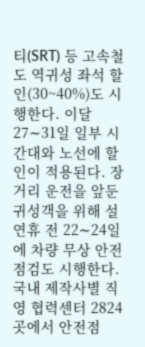티(SRT) 등 고속철도 역귀성 좌석 할인(30~40%)도 시행한다. 이달 27∼31일 일부 시간대와 노선에 할인이 적용된다. 장거리 운전을 앞둔 귀성객을 위해 설 연휴 전 22∼24일에 차량 무상 안전점검도 시행한다. 국내 제작사별 직영 협력센터 2824곳에서 안전점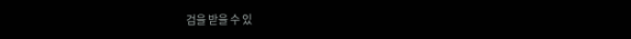검을 받을 수 있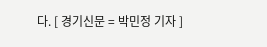다. [ 경기신문 = 박민정 기자 ]